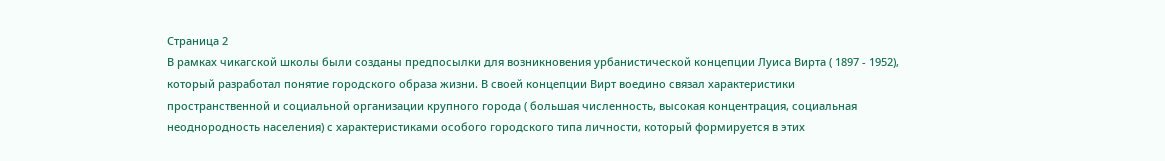Cтраница 2
В рамках чикагской школы были созданы предпосылки для возникновения урбанистической концепции Луиса Вирта ( 1897 - 1952), который разработал понятие городского образа жизни. В своей концепции Вирт воедино связал характеристики пространственной и социальной организации крупного города ( большая численность, высокая концентрация, социальная неоднородность населения) с характеристиками особого городского типа личности, который формируется в этих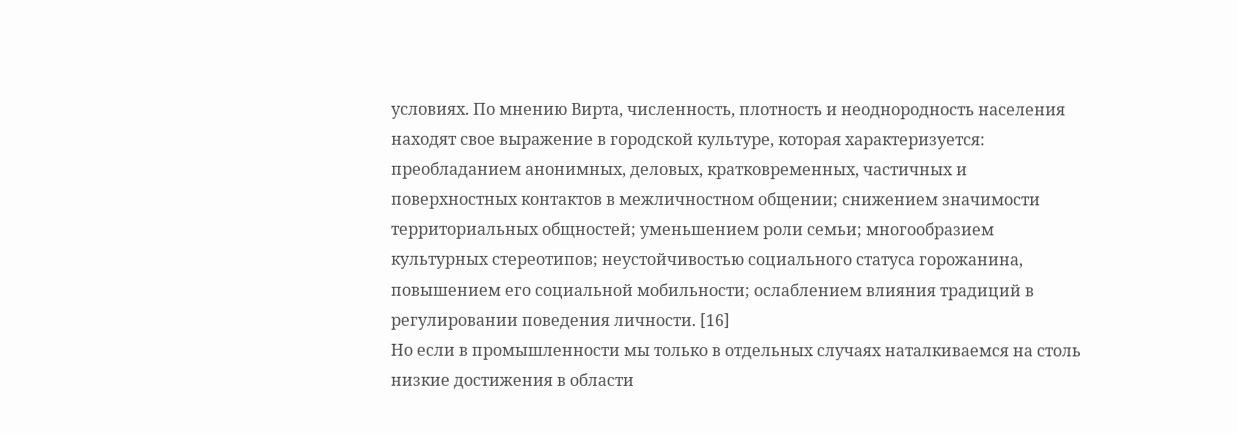условиях. По мнению Вирта, численность, плотность и неоднородность населения находят свое выражение в городской культуре, которая характеризуется: преобладанием анонимных, деловых, кратковременных, частичных и поверхностных контактов в межличностном общении; снижением значимости территориальных общностей; уменьшением роли семьи; многообразием культурных стереотипов; неустойчивостью социального статуса горожанина, повышением его социальной мобильности; ослаблением влияния традиций в регулировании поведения личности. [16]
Но если в промышленности мы только в отдельных случаях наталкиваемся на столь низкие достижения в области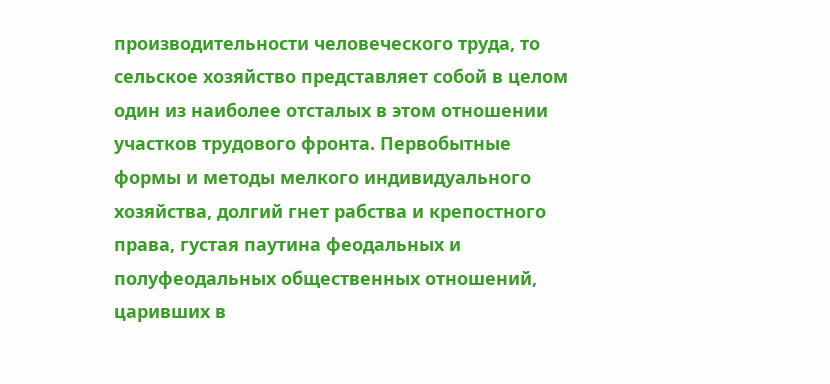производительности человеческого труда, то сельское хозяйство представляет собой в целом один из наиболее отсталых в этом отношении участков трудового фронта. Первобытные формы и методы мелкого индивидуального хозяйства, долгий гнет рабства и крепостного права, густая паутина феодальных и полуфеодальных общественных отношений, царивших в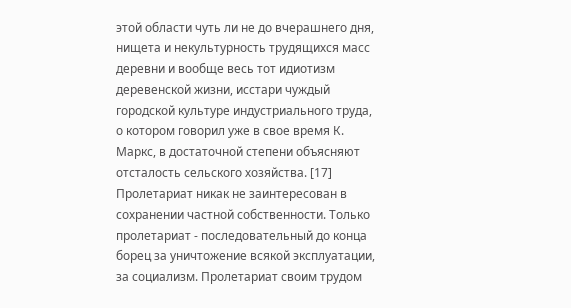этой области чуть ли не до вчерашнего дня, нищета и некультурность трудящихся масс деревни и вообще весь тот идиотизм деревенской жизни, исстари чуждый городской культуре индустриального труда, о котором говорил уже в свое время К. Маркс, в достаточной степени объясняют отсталость сельского хозяйства. [17]
Пролетариат никак не заинтересован в сохранении частной собственности. Только пролетариат - последовательный до конца борец за уничтожение всякой эксплуатации, за социализм. Пролетариат своим трудом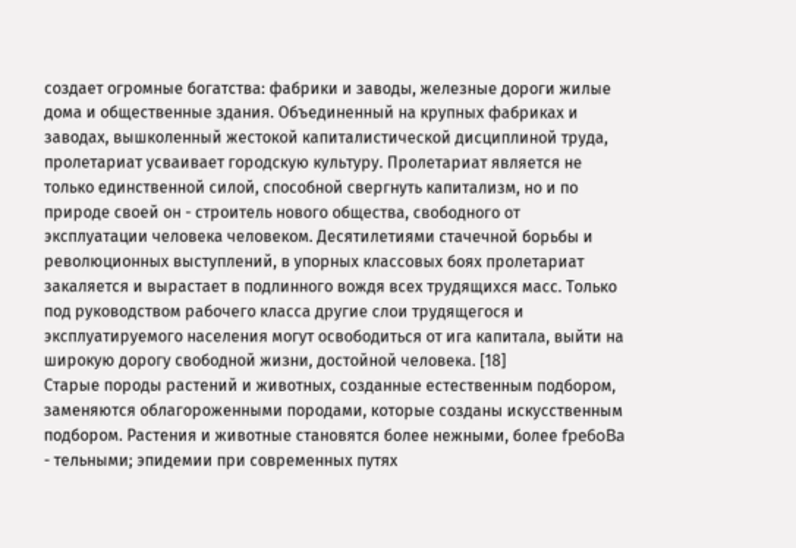создает огромные богатства: фабрики и заводы, железные дороги жилые дома и общественные здания. Объединенный на крупных фабриках и заводах, вышколенный жестокой капиталистической дисциплиной труда, пролетариат усваивает городскую культуру. Пролетариат является не только единственной силой, способной свергнуть капитализм, но и по природе своей он - строитель нового общества, свободного от эксплуатации человека человеком. Десятилетиями стачечной борьбы и революционных выступлений, в упорных классовых боях пролетариат закаляется и вырастает в подлинного вождя всех трудящихся масс. Только под руководством рабочего класса другие слои трудящегося и эксплуатируемого населения могут освободиться от ига капитала, выйти на широкую дорогу свободной жизни, достойной человека. [18]
Старые породы растений и животных, созданные естественным подбором, заменяются облагороженными породами, которые созданы искусственным подбором. Растения и животные становятся более нежными, более fpe6oBa - тельными; эпидемии при современных путях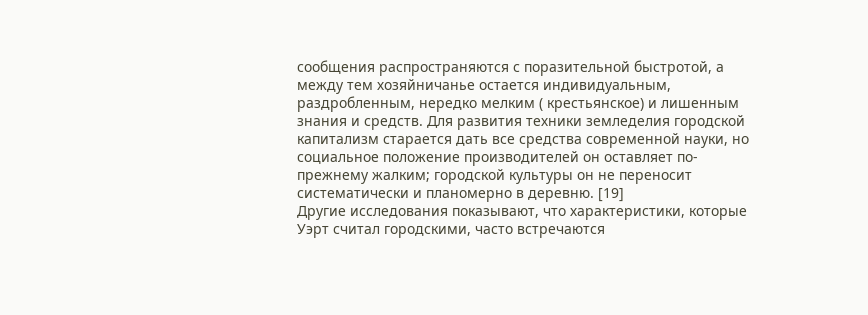сообщения распространяются с поразительной быстротой, а между тем хозяйничанье остается индивидуальным, раздробленным, нередко мелким ( крестьянское) и лишенным знания и средств. Для развития техники земледелия городской капитализм старается дать все средства современной науки, но социальное положение производителей он оставляет по-прежнему жалким; городской культуры он не переносит систематически и планомерно в деревню. [19]
Другие исследования показывают, что характеристики, которые Уэрт считал городскими, часто встречаются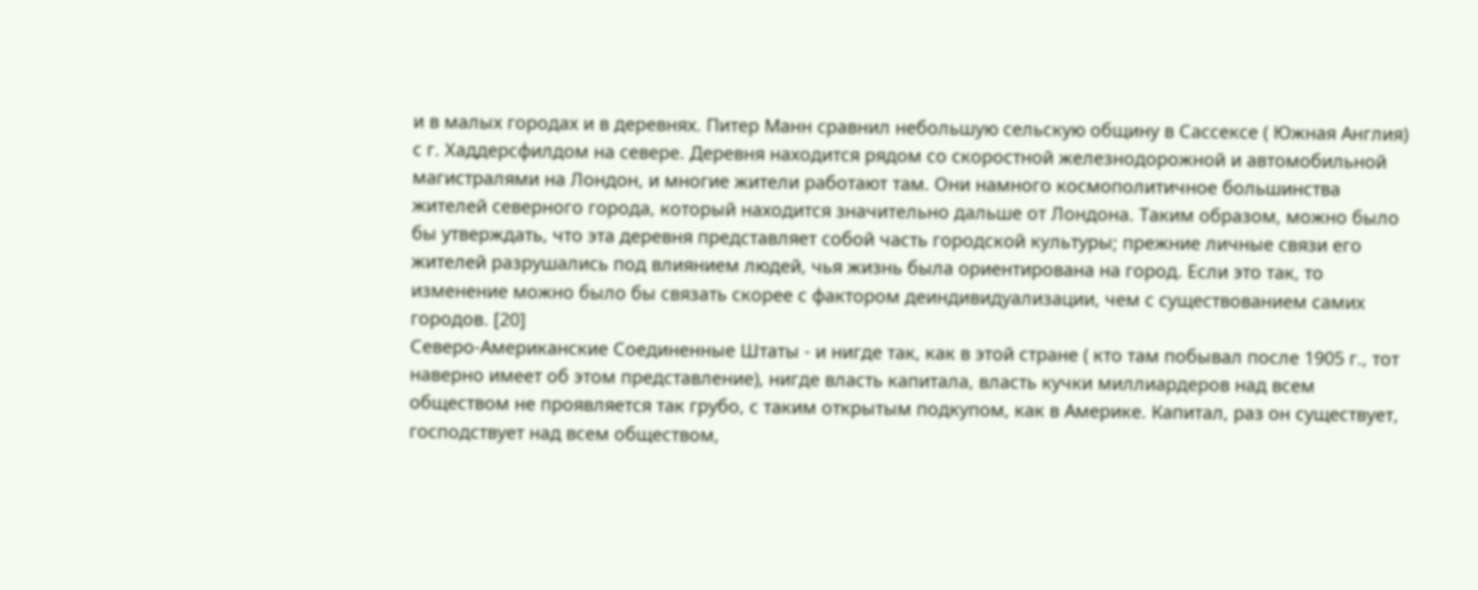и в малых городах и в деревнях. Питер Манн сравнил небольшую сельскую общину в Сассексе ( Южная Англия) с г. Хаддерсфилдом на севере. Деревня находится рядом со скоростной железнодорожной и автомобильной магистралями на Лондон, и многие жители работают там. Они намного космополитичное большинства жителей северного города, который находится значительно дальше от Лондона. Таким образом, можно было бы утверждать, что эта деревня представляет собой часть городской культуры; прежние личные связи его жителей разрушались под влиянием людей, чья жизнь была ориентирована на город. Если это так, то изменение можно было бы связать скорее с фактором деиндивидуализации, чем с существованием самих городов. [20]
Северо-Американские Соединенные Штаты - и нигде так, как в этой стране ( кто там побывал после 1905 г., тот наверно имеет об этом представление), нигде власть капитала, власть кучки миллиардеров над всем обществом не проявляется так грубо, с таким открытым подкупом, как в Америке. Капитал, раз он существует, господствует над всем обществом,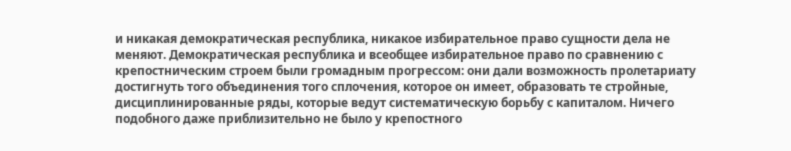и никакая демократическая республика, никакое избирательное право сущности дела не меняют. Демократическая республика и всеобщее избирательное право по сравнению с крепостническим строем были громадным прогрессом: они дали возможность пролетариату достигнуть того объединения того сплочения, которое он имеет, образовать те стройные, дисциплинированные ряды, которые ведут систематическую борьбу с капиталом. Ничего подобного даже приблизительно не было у крепостного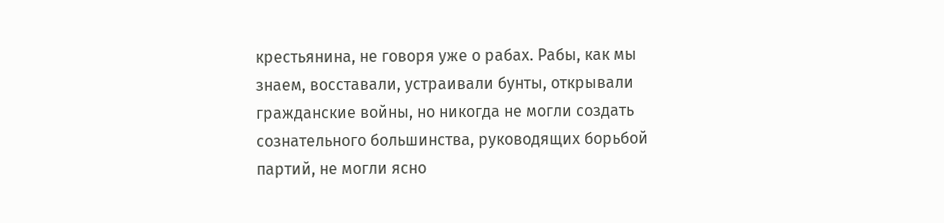крестьянина, не говоря уже о рабах. Рабы, как мы знаем, восставали, устраивали бунты, открывали гражданские войны, но никогда не могли создать сознательного большинства, руководящих борьбой партий, не могли ясно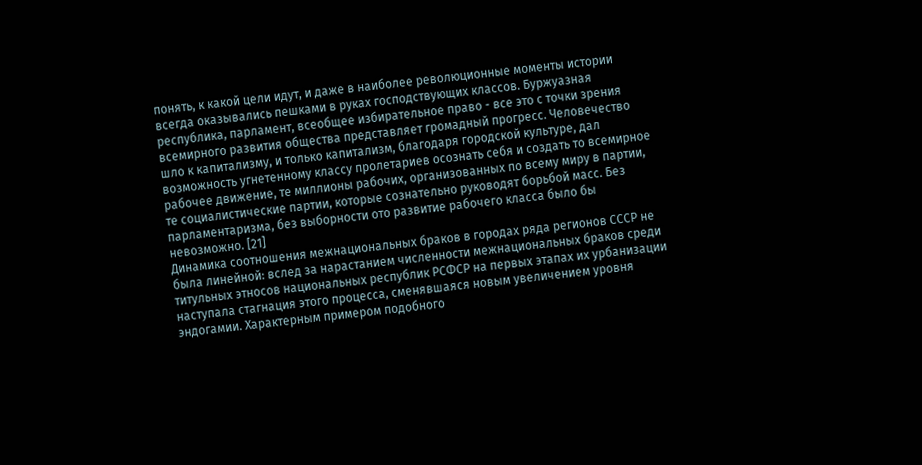понять, к какой цели идут, и даже в наиболее революционные моменты истории всегда оказывались пешками в руках господствующих классов. Буржуазная республика, парламент, всеобщее избирательное право - все это с точки зрения всемирного развития общества представляет громадный прогресс. Человечество шло к капитализму, и только капитализм, благодаря городской культуре, дал возможность угнетенному классу пролетариев осознать себя и создать то всемирное рабочее движение, те миллионы рабочих, организованных по всему миру в партии, те социалистические партии, которые сознательно руководят борьбой масс. Без парламентаризма, без выборности ото развитие рабочего класса было бы невозможно. [21]
Динамика соотношения межнациональных браков в городах ряда регионов СССР не была линейной: вслед за нарастанием численности межнациональных браков среди титульных этносов национальных республик РСФСР на первых этапах их урбанизации наступала стагнация этого процесса, сменявшаяся новым увеличением уровня эндогамии. Характерным примером подобного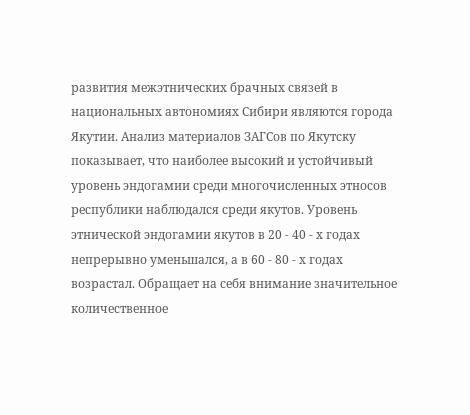развития межэтнических брачных связей в национальных автономиях Сибири являются города Якутии. Анализ материалов ЗАГСов по Якутску показывает, что наиболее высокий и устойчивый уровень эндогамии среди многочисленных этносов республики наблюдался среди якутов. Уровень этнической эндогамии якутов в 20 - 40 - х годах непрерывно уменьшался, а в 60 - 80 - х годах возрастал. Обращает на себя внимание значительное количественное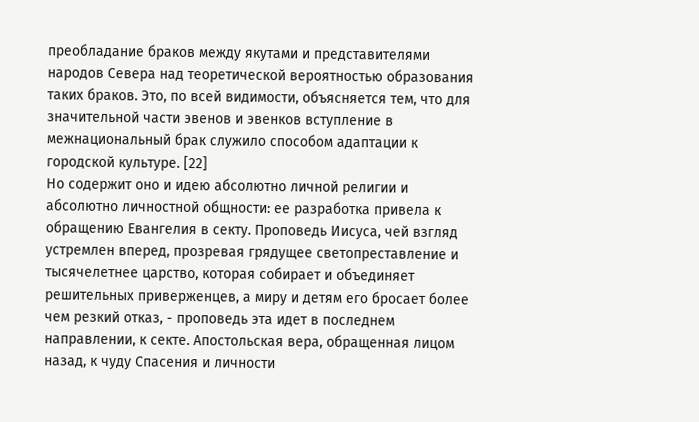преобладание браков между якутами и представителями народов Севера над теоретической вероятностью образования таких браков. Это, по всей видимости, объясняется тем, что для значительной части эвенов и эвенков вступление в межнациональный брак служило способом адаптации к городской культуре. [22]
Но содержит оно и идею абсолютно личной религии и абсолютно личностной общности: ее разработка привела к обращению Евангелия в секту. Проповедь Иисуса, чей взгляд устремлен вперед, прозревая грядущее светопреставление и тысячелетнее царство, которая собирает и объединяет решительных приверженцев, а миру и детям его бросает более чем резкий отказ, - проповедь эта идет в последнем направлении, к секте. Апостольская вера, обращенная лицом назад, к чуду Спасения и личности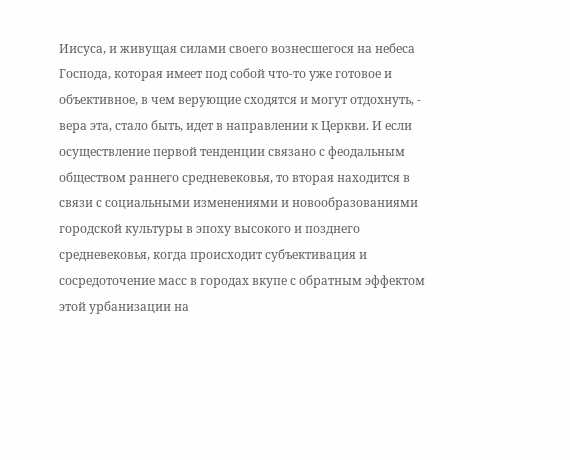Иисуса, и живущая силами своего вознесшегося на небеса Господа, которая имеет под собой что-то уже готовое и объективное, в чем верующие сходятся и могут отдохнуть, - вера эта, стало быть, идет в направлении к Церкви. И если осуществление первой тенденции связано с феодальным обществом раннего средневековья, то вторая находится в связи с социальными изменениями и новообразованиями городской культуры в эпоху высокого и позднего средневековья, когда происходит субъективация и сосредоточение масс в городах вкупе с обратным эффектом этой урбанизации на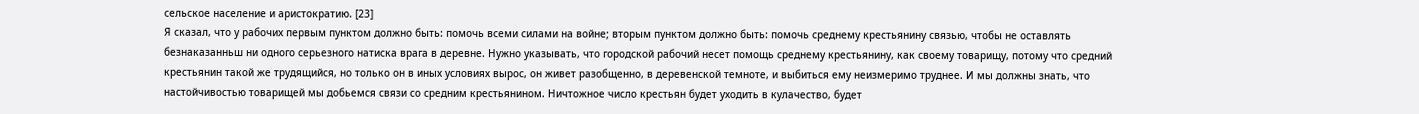сельское население и аристократию. [23]
Я сказал, что у рабочих первым пунктом должно быть: помочь всеми силами на войне; вторым пунктом должно быть: помочь среднему крестьянину связью, чтобы не оставлять безнаказанньш ни одного серьезного натиска врага в деревне. Нужно указывать, что городской рабочий несет помощь среднему крестьянину, как своему товарищу, потому что средний крестьянин такой же трудящийся, но только он в иных условиях вырос, он живет разобщенно, в деревенской темноте, и выбиться ему неизмеримо труднее. И мы должны знать, что настойчивостью товарищей мы добьемся связи со средним крестьянином. Ничтожное число крестьян будет уходить в кулачество, будет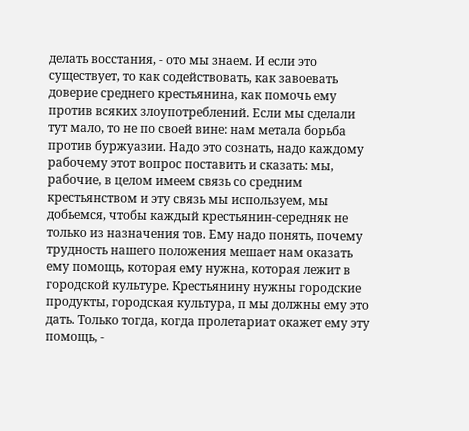делать восстания, - ото мы знаем. И если это существует, то как содействовать, как завоевать доверие среднего крестьянина, как помочь ему против всяких злоупотреблений. Если мы сделали тут мало, то не по своей вине: нам метала борьба против буржуазии. Надо это сознать, надо каждому рабочему этот вопрос поставить и сказать: мы, рабочие, в целом имеем связь со средним крестьянством и эту связь мы используем, мы добьемся, чтобы каждый крестьянин-середняк не только из назначения тов. Ему надо понять, почему трудность нашего положения мешает нам оказать ему помощь, которая ему нужна, которая лежит в городской культуре. Крестьянину нужны городские продукты, городская культура, п мы должны ему это дать. Только тогда, когда пролетариат окажет ему эту помощь, -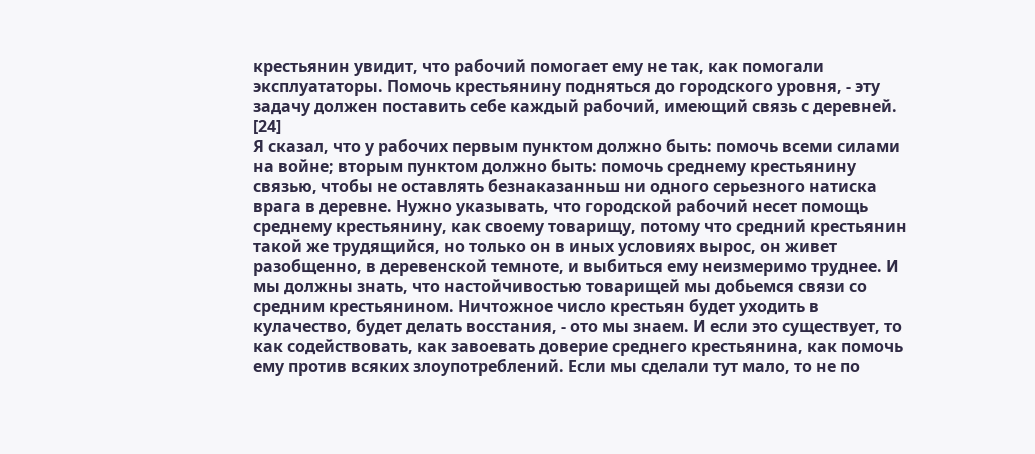крестьянин увидит, что рабочий помогает ему не так, как помогали эксплуататоры. Помочь крестьянину подняться до городского уровня, - эту задачу должен поставить себе каждый рабочий, имеющий связь с деревней. [24]
Я сказал, что у рабочих первым пунктом должно быть: помочь всеми силами на войне; вторым пунктом должно быть: помочь среднему крестьянину связью, чтобы не оставлять безнаказанньш ни одного серьезного натиска врага в деревне. Нужно указывать, что городской рабочий несет помощь среднему крестьянину, как своему товарищу, потому что средний крестьянин такой же трудящийся, но только он в иных условиях вырос, он живет разобщенно, в деревенской темноте, и выбиться ему неизмеримо труднее. И мы должны знать, что настойчивостью товарищей мы добьемся связи со средним крестьянином. Ничтожное число крестьян будет уходить в кулачество, будет делать восстания, - ото мы знаем. И если это существует, то как содействовать, как завоевать доверие среднего крестьянина, как помочь ему против всяких злоупотреблений. Если мы сделали тут мало, то не по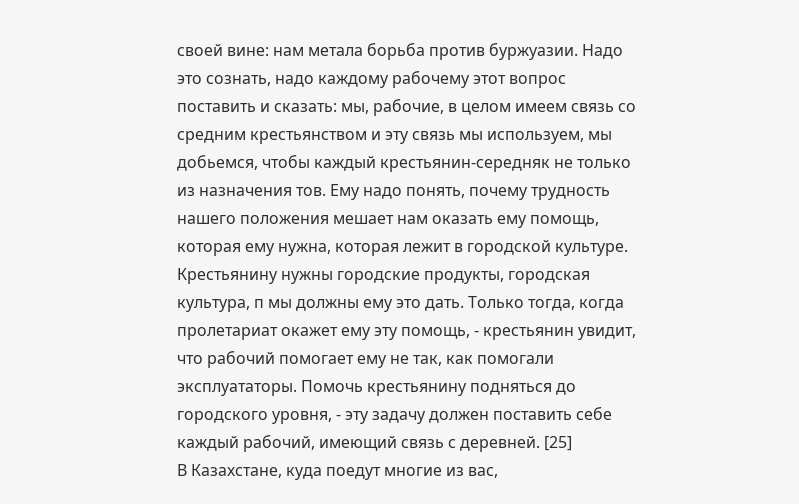своей вине: нам метала борьба против буржуазии. Надо это сознать, надо каждому рабочему этот вопрос поставить и сказать: мы, рабочие, в целом имеем связь со средним крестьянством и эту связь мы используем, мы добьемся, чтобы каждый крестьянин-середняк не только из назначения тов. Ему надо понять, почему трудность нашего положения мешает нам оказать ему помощь, которая ему нужна, которая лежит в городской культуре. Крестьянину нужны городские продукты, городская культура, п мы должны ему это дать. Только тогда, когда пролетариат окажет ему эту помощь, - крестьянин увидит, что рабочий помогает ему не так, как помогали эксплуататоры. Помочь крестьянину подняться до городского уровня, - эту задачу должен поставить себе каждый рабочий, имеющий связь с деревней. [25]
В Казахстане, куда поедут многие из вас,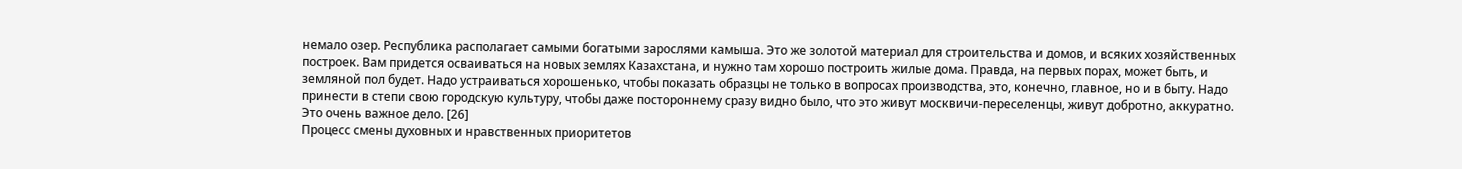немало озер. Республика располагает самыми богатыми зарослями камыша. Это же золотой материал для строительства и домов, и всяких хозяйственных построек. Вам придется осваиваться на новых землях Казахстана, и нужно там хорошо построить жилые дома. Правда, на первых порах, может быть, и земляной пол будет. Надо устраиваться хорошенько, чтобы показать образцы не только в вопросах производства, это, конечно, главное, но и в быту. Надо принести в степи свою городскую культуру, чтобы даже постороннему сразу видно было, что это живут москвичи-переселенцы, живут добротно, аккуратно. Это очень важное дело. [26]
Процесс смены духовных и нравственных приоритетов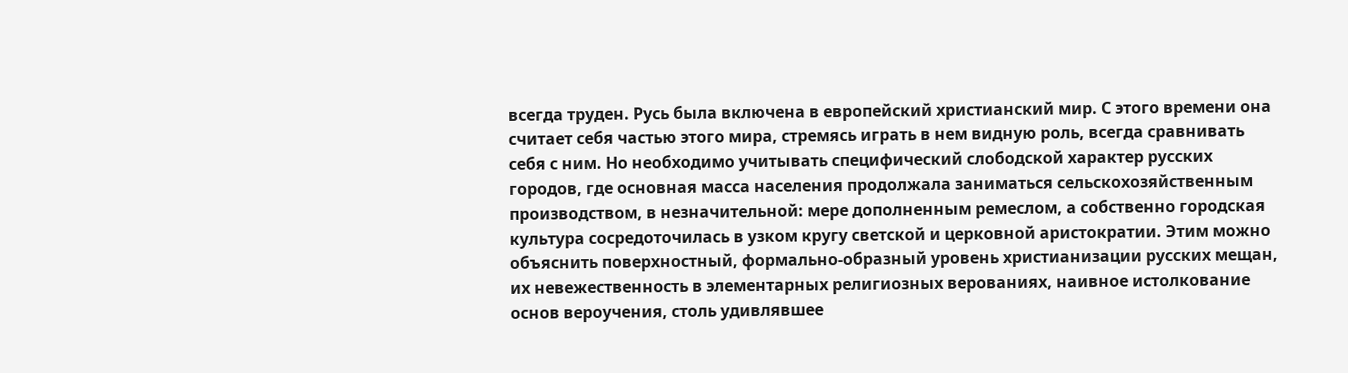всегда труден. Русь была включена в европейский христианский мир. С этого времени она считает себя частью этого мира, стремясь играть в нем видную роль, всегда сравнивать себя с ним. Но необходимо учитывать специфический слободской характер русских городов, где основная масса населения продолжала заниматься сельскохозяйственным производством, в незначительной: мере дополненным ремеслом, а собственно городская культура сосредоточилась в узком кругу светской и церковной аристократии. Этим можно объяснить поверхностный, формально-образный уровень христианизации русских мещан, их невежественность в элементарных религиозных верованиях, наивное истолкование основ вероучения, столь удивлявшее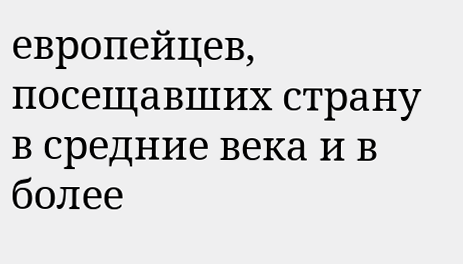европейцев, посещавших страну в средние века и в более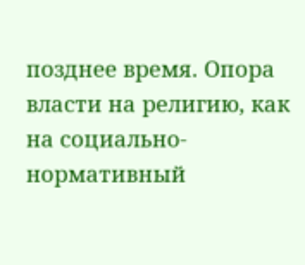позднее время. Опора власти на религию, как на социально-нормативный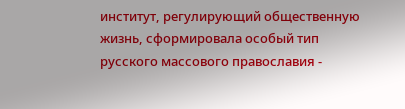институт, регулирующий общественную жизнь, сформировала особый тип русского массового православия -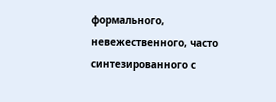формального, невежественного, часто синтезированного с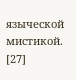языческой мистикой. [27]